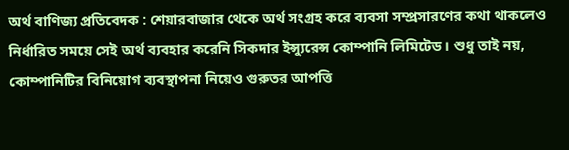অর্থ বাণিজ্য প্রতিবেদক : শেয়ারবাজার থেকে অর্থ সংগ্রহ করে ব্যবসা সম্প্রসারণের কথা থাকলেও নির্ধারিত সময়ে সেই অর্থ ব্যবহার করেনি সিকদার ইন্স্যুরেন্স কোম্পানি লিমিটেড। শুধু তাই নয়, কোম্পানিটির বিনিয়োগ ব্যবস্থাপনা নিয়েও গুরুতর আপত্তি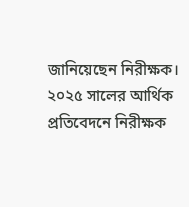জানিয়েছেন নিরীক্ষক। ২০২৫ সালের আর্থিক প্রতিবেদনে নিরীক্ষক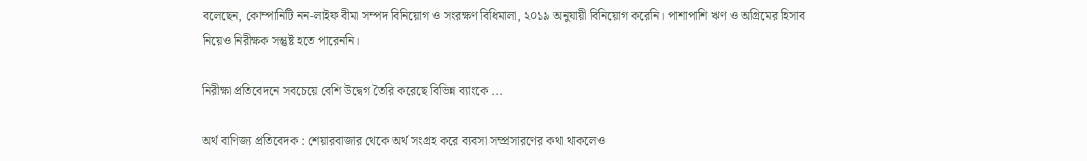বলেছেন, কোম্পানিটি নন-লাইফ বীমা সম্পদ বিনিয়োগ ও সংরক্ষণ বিধিমালা, ২০১৯ অনুযায়ী বিনিয়োগ করেনি। পাশাপাশি ঋণ ও অগ্রিমের হিসাব নিয়েও নিরীক্ষক সন্তুষ্ট হতে পারেননি।

নিরীক্ষা প্রতিবেদনে সবচেয়ে বেশি উদ্বেগ তৈরি করেছে বিভিন্ন ব্যাংকে ...

অর্থ বাণিজ্য প্রতিবেদক : শেয়ারবাজার থেকে অর্থ সংগ্রহ করে ব্যবসা সম্প্রসারণের কথা থাকলেও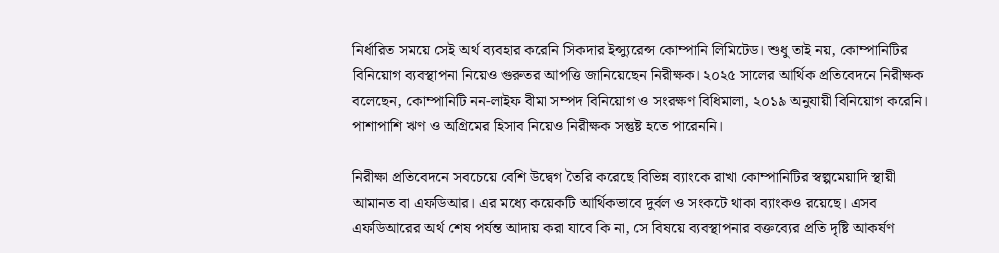নির্ধারিত সময়ে সেই অর্থ ব্যবহার করেনি সিকদার ইন্স্যুরেন্স কোম্পানি লিমিটেড। শুধু তাই নয়, কোম্পানিটির বিনিয়োগ ব্যবস্থাপনা নিয়েও গুরুতর আপত্তি জানিয়েছেন নিরীক্ষক। ২০২৫ সালের আর্থিক প্রতিবেদনে নিরীক্ষক বলেছেন, কোম্পানিটি নন-লাইফ বীমা সম্পদ বিনিয়োগ ও সংরক্ষণ বিধিমালা, ২০১৯ অনুযায়ী বিনিয়োগ করেনি। পাশাপাশি ঋণ ও অগ্রিমের হিসাব নিয়েও নিরীক্ষক সন্তুষ্ট হতে পারেননি।

নিরীক্ষা প্রতিবেদনে সবচেয়ে বেশি উদ্বেগ তৈরি করেছে বিভিন্ন ব্যাংকে রাখা কোম্পানিটির স্বল্পমেয়াদি স্থায়ী আমানত বা এফডিআর। এর মধ্যে কয়েকটি আর্থিকভাবে দুর্বল ও সংকটে থাকা ব্যাংকও রয়েছে। এসব এফডিআরের অর্থ শেষ পর্যন্ত আদায় করা যাবে কি না, সে বিষয়ে ব্যবস্থাপনার বক্তব্যের প্রতি দৃষ্টি আকর্ষণ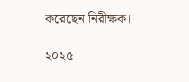করেছেন নিরীক্ষক।

২০২৫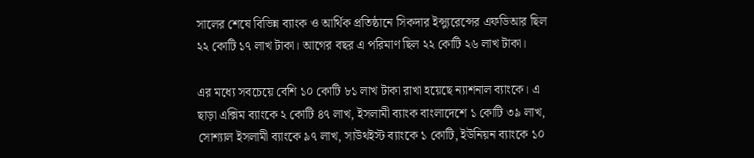সালের শেষে বিভিন্ন ব্যাংক ও আর্থিক প্রতিষ্ঠানে সিকদার ইন্স্যুরেন্সের এফডিআর ছিল ২২ কোটি ১৭ লাখ টাকা। আগের বছর এ পরিমাণ ছিল ২২ কোটি ২৬ লাখ টাকা।

এর মধ্যে সবচেয়ে বেশি ১০ কোটি ৮১ লাখ টাকা রাখা হয়েছে ন্যাশনাল ব্যাংকে। এ ছাড়া এক্সিম ব্যাংকে ২ কোটি ৪৭ লাখ, ইসলামী ব্যাংক বাংলাদেশে ১ কোটি ৩৯ লাখ, সোশ্যাল ইসলামী ব্যাংকে ৯৭ লাখ, সাউথইস্ট ব্যাংকে ১ কোটি, ইউনিয়ন ব্যাংকে ১০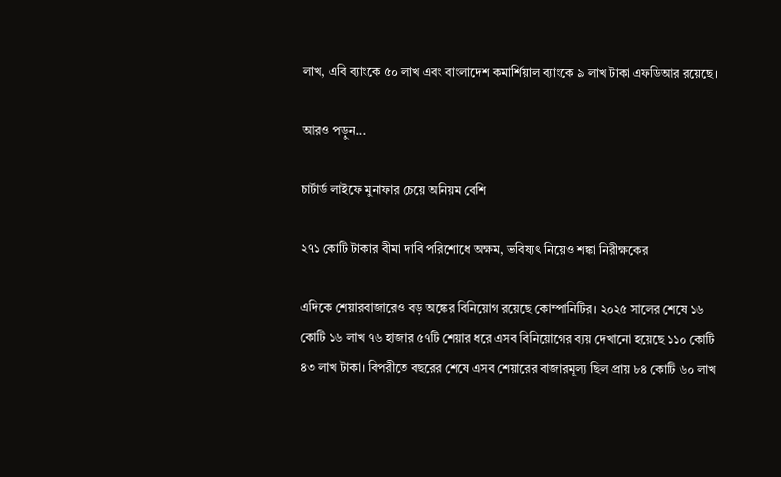লাখ, এবি ব্যাংকে ৫০ লাখ এবং বাংলাদেশ কমার্শিয়াল ব্যাংকে ৯ লাখ টাকা এফডিআর রয়েছে।

আরও পড়ুন...

চার্টার্ড লাইফে মুনাফার চেয়ে অনিয়ম বেশি

২৭১ কোটি টাকার বীমা দাবি পরিশোধে অক্ষম, ভবিষ্যৎ নিয়েও শঙ্কা নিরীক্ষকের

এদিকে শেয়ারবাজারেও বড় অঙ্কের বিনিয়োগ রয়েছে কোম্পানিটির। ২০২৫ সালের শেষে ১৬ কোটি ১৬ লাখ ৭৬ হাজার ৫৭টি শেয়ার ধরে এসব বিনিয়োগের ব্যয় দেখানো হয়েছে ১১০ কোটি ৪৩ লাখ টাকা। বিপরীতে বছরের শেষে এসব শেয়ারের বাজারমূল্য ছিল প্রায় ৮৪ কোটি ৬০ লাখ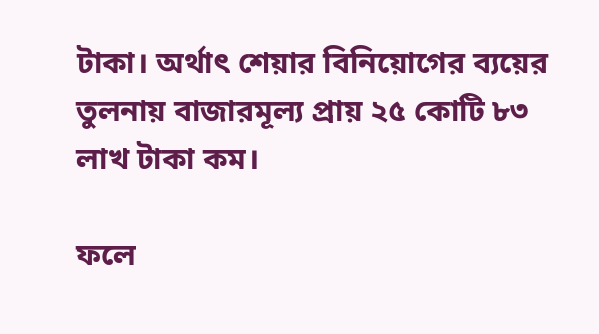টাকা। অর্থাৎ শেয়ার বিনিয়োগের ব্যয়ের তুলনায় বাজারমূল্য প্রায় ২৫ কোটি ৮৩ লাখ টাকা কম।

ফলে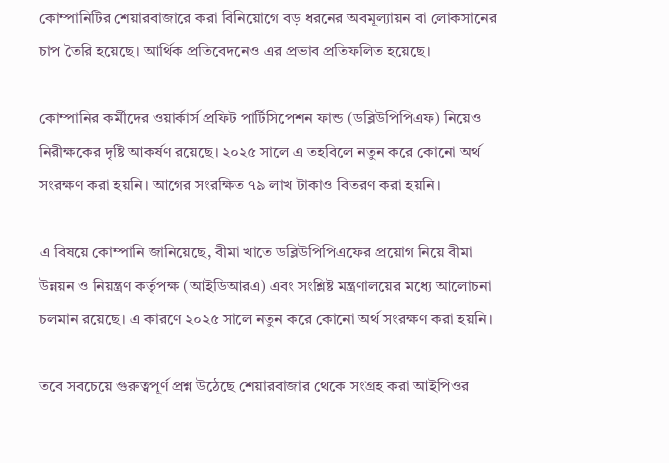কোম্পানিটির শেয়ারবাজারে করা বিনিয়োগে বড় ধরনের অবমূল্যায়ন বা লোকসানের চাপ তৈরি হয়েছে। আর্থিক প্রতিবেদনেও এর প্রভাব প্রতিফলিত হয়েছে।

কোম্পানির কর্মীদের ওয়ার্কার্স প্রফিট পার্টিসিপেশন ফান্ড (ডব্লিউপিপিএফ) নিয়েও নিরীক্ষকের দৃষ্টি আকর্ষণ রয়েছে। ২০২৫ সালে এ তহবিলে নতুন করে কোনো অর্থ সংরক্ষণ করা হয়নি। আগের সংরক্ষিত ৭৯ লাখ টাকাও বিতরণ করা হয়নি।

এ বিষয়ে কোম্পানি জানিয়েছে, বীমা খাতে ডব্লিউপিপিএফের প্রয়োগ নিয়ে বীমা উন্নয়ন ও নিয়ন্ত্রণ কর্তৃপক্ষ (আইডিআরএ) এবং সংশ্লিষ্ট মন্ত্রণালয়ের মধ্যে আলোচনা চলমান রয়েছে। এ কারণে ২০২৫ সালে নতুন করে কোনো অর্থ সংরক্ষণ করা হয়নি।

তবে সবচেয়ে গুরুত্বপূর্ণ প্রশ্ন উঠেছে শেয়ারবাজার থেকে সংগ্রহ করা আইপিওর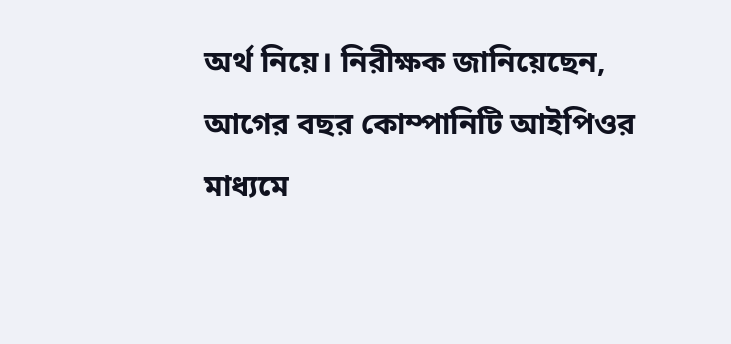অর্থ নিয়ে। নিরীক্ষক জানিয়েছেন, আগের বছর কোম্পানিটি আইপিওর মাধ্যমে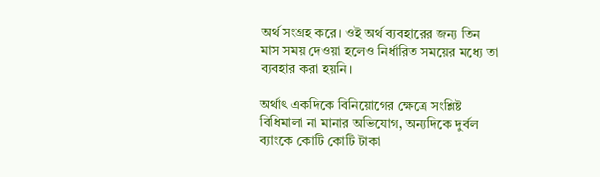অর্থ সংগ্রহ করে। ওই অর্থ ব্যবহারের জন্য তিন মাস সময় দেওয়া হলেও নির্ধারিত সময়ের মধ্যে তা ব্যবহার করা হয়নি।

অর্থাৎ একদিকে বিনিয়োগের ক্ষেত্রে সংশ্লিষ্ট বিধিমালা না মানার অভিযোগ, অন্যদিকে দুর্বল ব্যাংকে কোটি কোটি টাকা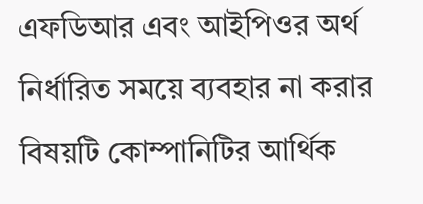এফডিআর এবং আইপিওর অর্থ নির্ধারিত সময়ে ব্যবহার না করার বিষয়টি কোম্পানিটির আর্থিক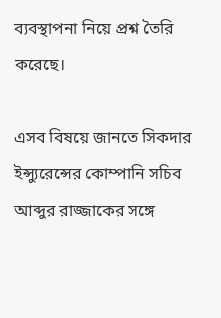ব্যবস্থাপনা নিয়ে প্রশ্ন তৈরি করেছে।

এসব বিষয়ে জানতে সিকদার ইন্স্যুরেন্সের কোম্পানি সচিব আব্দুর রাজ্জাকের সঙ্গে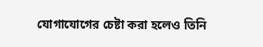যোগাযোগের চেষ্টা করা হলেও তিনি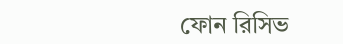ফোন রিসিভ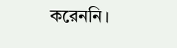করেননি।